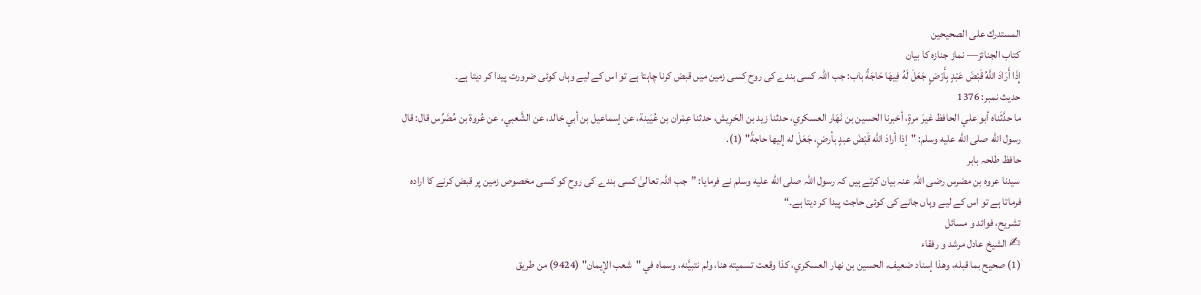المستدرك على الصحيحين
كتاب الجنائز— نماز جنازہ کا بیان
إِذَا أَرَادَ اللَّهُ قَبْضَ عَبْدٍ بِأَرْضٍ جَعَلَ لَهُ فِيهَا حَاجَةً باب: جب اللہ کسی بندے کی روح کسی زمین میں قبض کرنا چاہتا ہے تو اس کے لیے وہاں کوئی ضرورت پیدا کر دیتا ہے۔
حدیث نمبر: 1376
ما حدَّثَناه أبو علي الحافظ غيرَ مرةٍ، أخبرنا الحسين بن نَهَار العسكري، حدثنا زيد بن الحَرِيش، حدثنا عِمْران بن عُيَينة، عن إسماعيل بن أبي خالد، عن الشَّعبي، عن عُروة بن مُضَرِّس قال: قال رسول الله صلى الله عليه وسلم: "إذا أرادَ الله قَبْضَ عبدٍ بأرضٍ، جَعَلَ له إليها حاجةً" (1).
حافظ طلحہ بابر
سیدنا عروہ بن مضرس رضی اللہ عنہ بیان کرتے ہیں کہ رسول اللہ صلى الله عليه وسلم نے فرمایا: ”جب اللہ تعالیٰ کسی بندے کی روح کو کسی مخصوص زمین پر قبض کرنے کا ارادہ فرماتا ہے تو اس کے لیے وہاں جانے کی کوئی حاجت پیدا کر دیتا ہے۔“
تشریح، فوائد و مسائل
✍ الشیخ عادل مرشد و رفقاء
(1) صحيح بما قبله، وهذا إسناد ضعيف، الحسين بن نهار العسكري، كذا وقعت تسميته هنا، ولم نتبيَّنه، وسماه في "شعب الإيمان" (9424) من طريق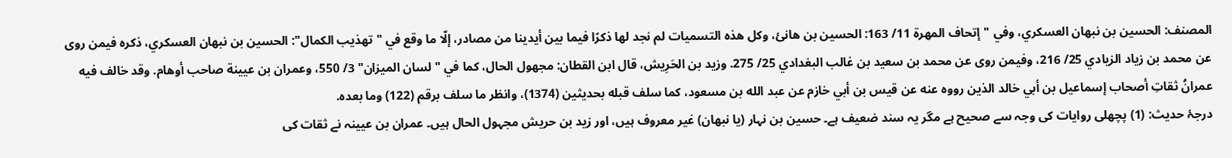المصنف: الحسين بن نبهان العسكري، وفي "إتحاف المهرة 11/ 163: الحسين بن هانئ، وكل هذه التسميات لم نجد لها ذكرًا فيما بين أيدينا من مصادر، إلّا ما وقع في "تهذيب الكمال": الحسين بن نبهان العسكري، ذكره فيمن روى عن محمد بن زياد الزيادي 25/ 216، وفيمن روى عن محمد بن سعيد بن غالب البغدادي 25/ 275. وزيد بن الحَرِيش، قال ابن القطان: مجهول الحال، كما في "لسان الميزان" 3/ 550، وعمران بن عيينة صاحب أوهام. وقد خالف فيه عمرانُ ثقاتِ أصحاب إسماعيل بن أبي خالد الذين رووه عنه عن قيس بن أبي خازم عن عبد الله بن مسعود، كما سلف قبله بحديثين (1374)، وانظر ما سلف برقم (122) وما بعده.
درجۂ حدیث: (1) پچھلی روایات کی وجہ سے صحیح ہے مگر یہ سند ضعیف ہے۔ حسین بن نہار (یا نبهان) غیر معروف ہیں، اور زید بن حریش مجہول الحال ہیں۔ عمران بن عیینہ نے ثقات کی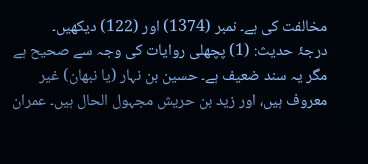مخالفت کی ہے۔ نمبر (1374) اور (122) دیکھیں۔
درجۂ حدیث: (1) پچھلی روایات کی وجہ سے صحیح ہے مگر یہ سند ضعیف ہے۔ حسین بن نہار (یا نبهان) غیر معروف ہیں، اور زید بن حریش مجہول الحال ہیں۔ عمران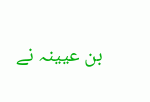بن عیینہ نے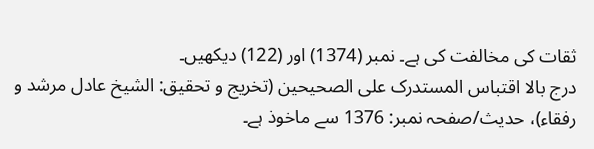ثقات کی مخالفت کی ہے۔ نمبر (1374) اور (122) دیکھیں۔
درج بالا اقتباس المستدرک علی الصحیحین (تخریج و تحقیق: الشیخ عادل مرشد و رفقاء)، حدیث/صفحہ نمبر: 1376 سے ماخوذ ہے۔